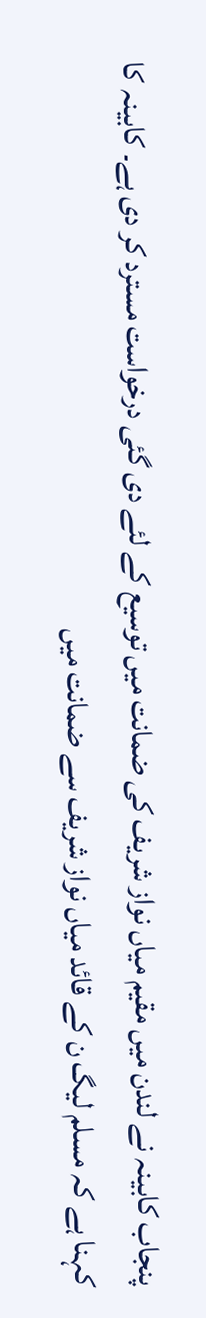پنجاب کابینہ نے لندن میں مقیم میاں نواز شریف کی ضمانت میں توسیع کے لئے دی گئی درخواست مسترد کر دی ہے۔ کابینہ کا کہنا ہے کہ مسلم لیگ ن کے قائد میاں نواز شریف سے ضمانت میں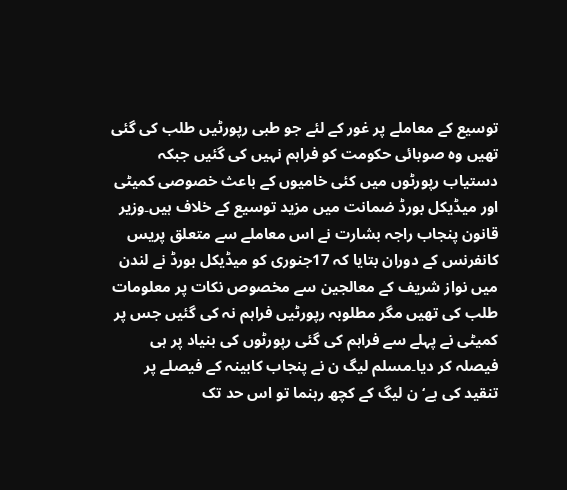توسیع کے معاملے پر غور کے لئے جو طبی رپورٹیں طلب کی گئی تھیں وہ صوبائی حکومت کو فراہم نہیں کی گئیں جبکہ دستیاب رپورٹوں میں کئی خامیوں کے باعث خصوصی کمیٹی اور میڈیکل بورڈ ضمانت میں مزید توسیع کے خلاف ہیں۔وزیر قانون پنجاب راجہ بشارت نے اس معاملے سے متعلق پریس کانفرنس کے دوران بتایا کہ 17جنوری کو میڈیکل بورڈ نے لندن میں نواز شریف کے معالجین سے مخصوص نکات پر معلومات طلب کی تھیں مگر مطلوبہ رپورٹیں فراہم نہ کی گئیں جس پر کمیٹی نے پہلے سے فراہم کی گئی رپورٹوں کی بنیاد پر ہی فیصلہ کر دیا۔مسلم لیگ ن نے پنجاب کابینہ کے فیصلے پر تنقید کی ہے‘ ن لیگ کے کچھ رہنما تو اس حد تک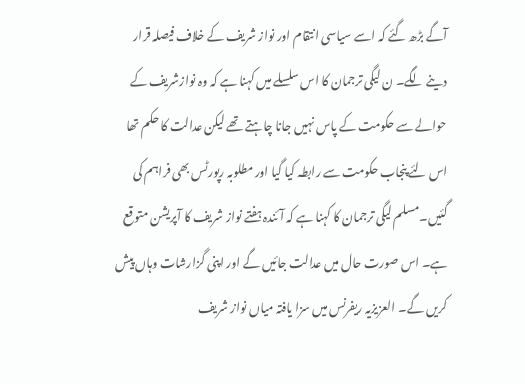آگے بڑھ گئے کہ اسے سیاسی انتقام اور نواز شریف کے خلاف فیصلہ قرار دینے لگے۔ ن لیگی ترجمان کا اس سلسلے میں کہنا ہے کہ وہ نوازشریف کے حوالے سے حکومت کے پاس نہیں جانا چاہتے تھے لیکن عدالت کا حکم تھا اس لئے پنجاب حکومت سے رابطہ کیا گیا اور مطلوبہ رپورٹس بھی فراہم کی گئیں۔مسلم لیگی ترجمان کا کہنا ہے کہ آئندہ ہفتے نواز شریف کا آپریشن متوقع ہے۔ اس صورت حال میں عدالت جائیں گے اور اپنی گزارشات وہاں پیش کریں گے۔ العزیزیہ ریفرنس میں سزا یافتہ میاں نواز شریف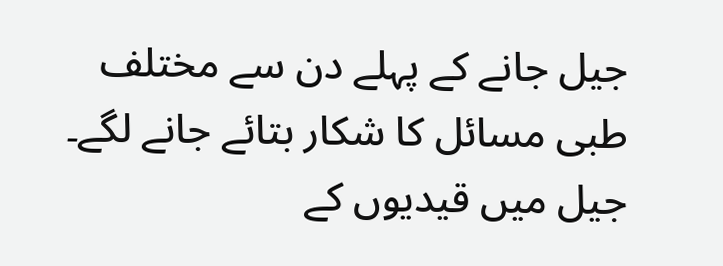جیل جانے کے پہلے دن سے مختلف طبی مسائل کا شکار بتائے جانے لگے۔ جیل میں قیدیوں کے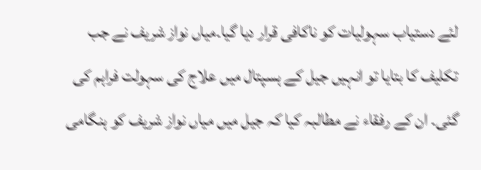لئے دستیاب سہولیات کو ناکافی قرار دیا گیا۔میاں نواز شریف نے جب تکلیف کا بتایا تو انہیں جیل کے ہسپتال میں علاج کی سہولت فراہم کی گئی۔ ان کے رفقاء نے مطالبہ کیا کہ جیل میں میاں نواز شریف کو ہنگامی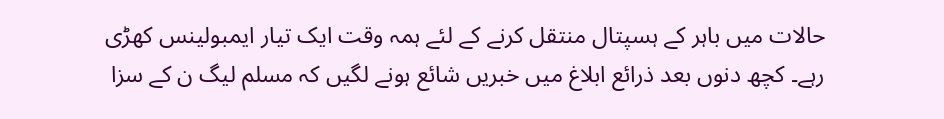حالات میں باہر کے ہسپتال منتقل کرنے کے لئے ہمہ وقت ایک تیار ایمبولینس کھڑی رہے۔ کچھ دنوں بعد ذرائع ابلاغ میں خبریں شائع ہونے لگیں کہ مسلم لیگ ن کے سزا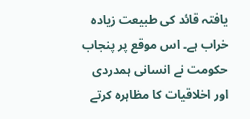یافتہ قائد کی طبیعت زیادہ خراب ہے۔ اس موقع پر پنجاب حکومت نے انسانی ہمدردی اور اخلاقیات کا مظاہرہ کرتے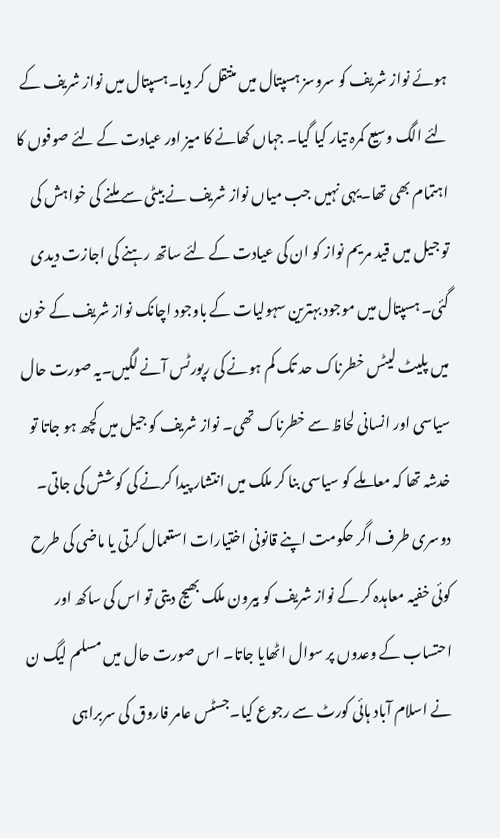ہوئے نواز شریف کو سروسز ہسپتال میں منتقل کر دیا۔ہسپتال میں نواز شریف کے لئے الگ وسیع کمرہ تیار کیا گیا۔ جہاں کھانے کا میز اور عیادت کے لئے صوفوں کا اہتمام بھی تھا۔یہی نہیں جب میاں نواز شریف نے بیٹی سے ملنے کی خواہش کی تو جیل میں قید مریم نواز کو ان کی عیادت کے لئے ساتھ رہنے کی اجازت دیدی گئی۔ ہسپتال میں موجود بہترین سہولیات کے باوجود اچانک نواز شریف کے خون میں پلیٹ لیٹس خطرناک حد تک کم ہونے کی رپورٹس آنے لگیں۔یہ صورت حال سیاسی اور انسانی لحاظ سے خطرناک تھی۔ نواز شریف کو جیل میں کچھ ہو جاتا تو خدشہ تھا کہ معاملے کو سیاسی بنا کر ملک میں انتشار پیدا کرنے کی کوشش کی جاتی۔ دوسری طرف اگر حکومت اپنے قانونی اختیارات استعمال کرتی یا ماضی کی طرح کوئی خفیہ معاہدہ کر کے نواز شریف کو بیرون ملک بھیج دیتی تو اس کی ساکھ اور احتساب کے وعدوں پر سوال اٹھایا جاتا۔ اس صورت حال میں مسلم لیگ ن نے اسلام آباد ہائی کورٹ سے رجوع کیا۔جسٹس عامر فاروق کی سربراہی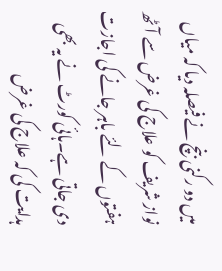میں دو رکنی بنچ نے فیصلہ دیا کہ میاں نواز شریف کو علاج کی غرض سے آٹھ ہفتوں کے لئے باہر جانے کی اجازت دی جاتی ہے۔ہائی کورٹ نے یہ بھی ہدایت کی کہ علاج کی غرض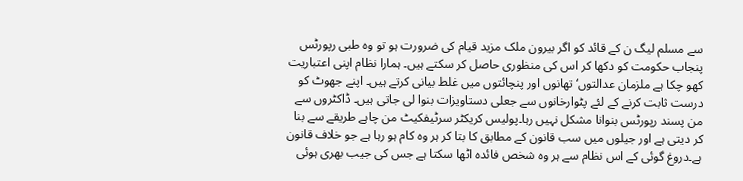سے مسلم لیگ ن کے قائد کو اگر بیرون ملک مزید قیام کی ضرورت ہو تو وہ طبی رپورٹس پنجاب حکومت کو دکھا کر اس کی منظوری حاصل کر سکتے ہیں۔ ہمارا نظام اپنی اعتباریت کھو چکا ہے ملزمان عدالتوں‘تھانوں اور پنچائتوں میں غلط بیانی کرتے ہیں۔ اپنے جھوٹ کو درست ثابت کرنے کے لئے پٹوارخانوں سے جعلی دستاویزات بنوا لی جاتی ہیں۔ ڈاکٹروں سے من پسند رپورٹس بنوانا مشکل نہیں رہا۔پولیس کریکٹر سرٹیفکیٹ من چاہے طریقے سے بنا کر دیتی ہے اور جیلوں میں سب قانون کے مطابق کا بتا کر ہر وہ کام ہو رہا ہے جو خلاف قانون ہے۔دروغ گوئی کے اس نظام سے ہر وہ شخص فائدہ اٹھا سکتا ہے جس کی جیب بھری ہوئی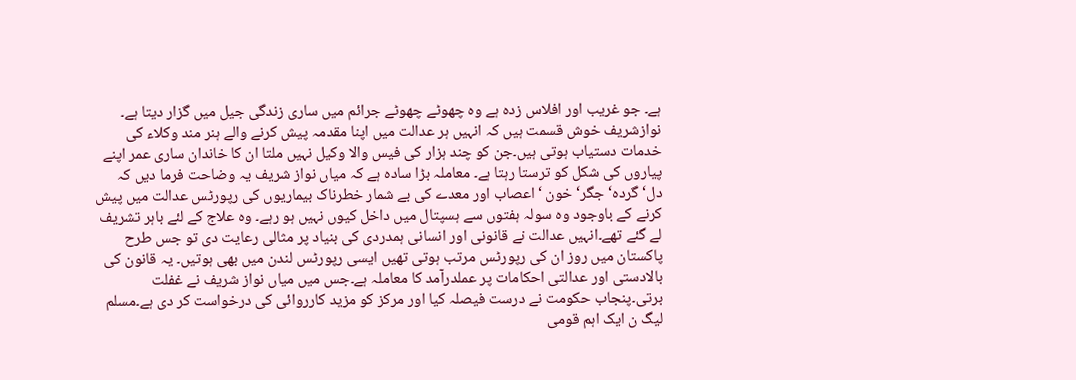ہے۔ جو غریب اور افلاس زدہ ہے وہ چھوٹے چھوٹے جرائم میں ساری زندگی جیل میں گزار دیتا ہے۔ نوازشریف خوش قسمت ہیں کہ انہیں ہر عدالت میں اپنا مقدمہ پیش کرنے والے ہنر مند وکلاء کی خدمات دستیاب ہوتی ہیں۔جن کو چند ہزار کی فیس والا وکیل نہیں ملتا ان کا خاندان ساری عمر اپنے پیاروں کی شکل کو ترستا رہتا ہے۔ معاملہ بڑا سادہ ہے کہ میاں نواز شریف یہ وضاحت فرما دیں کہ دل‘گردہ‘جگر‘ خون ‘ اعصاب اور معدے کی بے شمار خطرناک بیماریوں کی رپورٹس عدالت میں پیش کرنے کے باوجود وہ سولہ ہفتوں سے ہسپتال میں داخل کیوں نہیں ہو رہے۔ وہ علاج کے لئے باہر تشریف لے گئے تھے۔انہیں عدالت نے قانونی اور انسانی ہمدردی کی بنیاد پر مثالی رعایت دی تو جس طرح پاکستان میں روز ان کی رپورٹس مرتب ہوتی تھیں ایسی رپورٹس لندن میں بھی ہوتیں۔ یہ قانون کی بالادستی اور عدالتی احکامات پر عملدرآمد کا معاملہ ہے۔جس میں میاں نواز شریف نے غفلت برتی۔پنجاب حکومت نے درست فیصلہ کیا اور مرکز کو مزید کارروائی کی درخواست کر دی ہے۔مسلم لیگ ن ایک اہم قومی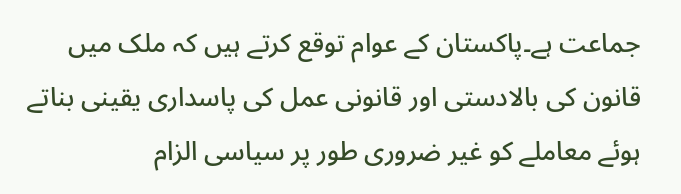جماعت ہے۔پاکستان کے عوام توقع کرتے ہیں کہ ملک میں قانون کی بالادستی اور قانونی عمل کی پاسداری یقینی بناتے ہوئے معاملے کو غیر ضروری طور پر سیاسی الزام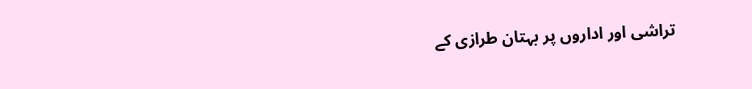تراشی اور اداروں پر بہتان طرازی کے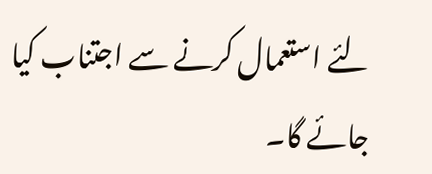لئے استعمال کرنے سے اجتناب کیا جائے گا۔